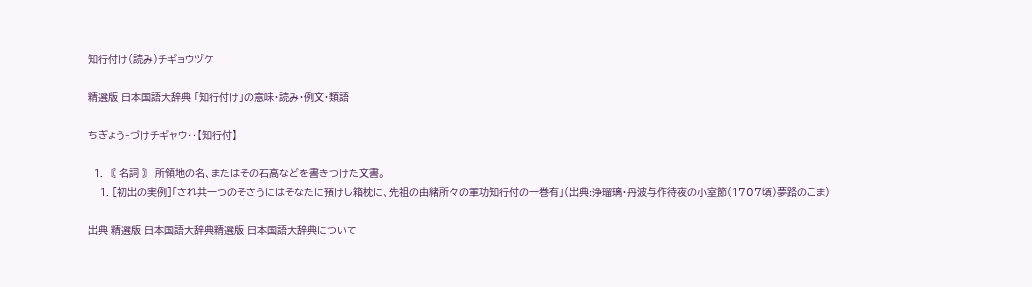知行付け(読み)チギョウヅケ

精選版 日本国語大辞典 「知行付け」の意味・読み・例文・類語

ちぎょう‐づけチギャウ‥【知行付】

  1. 〘 名詞 〙 所領地の名、またはその石高などを書きつけた文書。
    1. [初出の実例]「され共一つのそさうにはそなたに預けし箱枕に、先祖の由緒所々の軍功知行付の一巻有」(出典:浄瑠璃・丹波与作待夜の小室節(1707頃)夢路のこま)

出典 精選版 日本国語大辞典精選版 日本国語大辞典について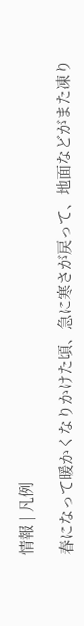情報 | 凡例

春になって暖かくなりかけた頃、急に寒さが戻って、地面などがまた凍り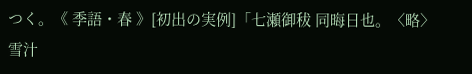つく。《 季語・春 》[初出の実例]「七瀬御秡 同晦日也。〈略〉雪汁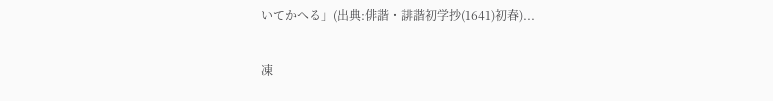いてかへる」(出典:俳諧・誹諧初学抄(1641)初春)...

凍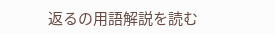返るの用語解説を読む